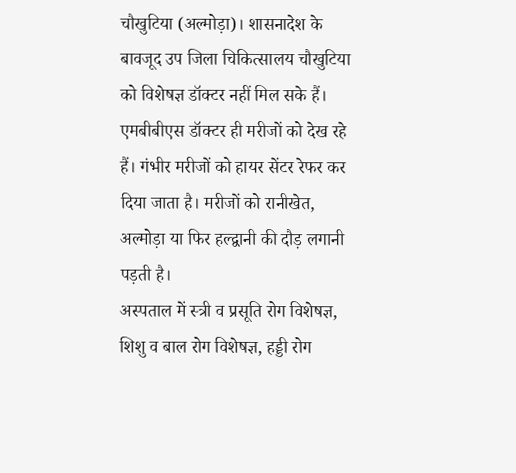चौखुटिया (अल्मोड़ा)। शासनादेश के बावजूद उप जिला चिकित्सालय चौखुटिया को विशेषज्ञ डॉक्टर नहीं मिल सके हैं। एमबीबीएस डॉक्टर ही मरीजों को देख रहे हैं। गंभीर मरीजों को हायर सेंटर रेफर कर दिया जाता है। मरीजों को रानीखेत, अल्मोड़ा या फिर हल्द्वानी की दौड़ लगानी पड़ती है।
अस्पताल में स्त्री व प्रसूति रोग विशेषज्ञ, शिशु व बाल रोग विशेषज्ञ, हड्डी रोग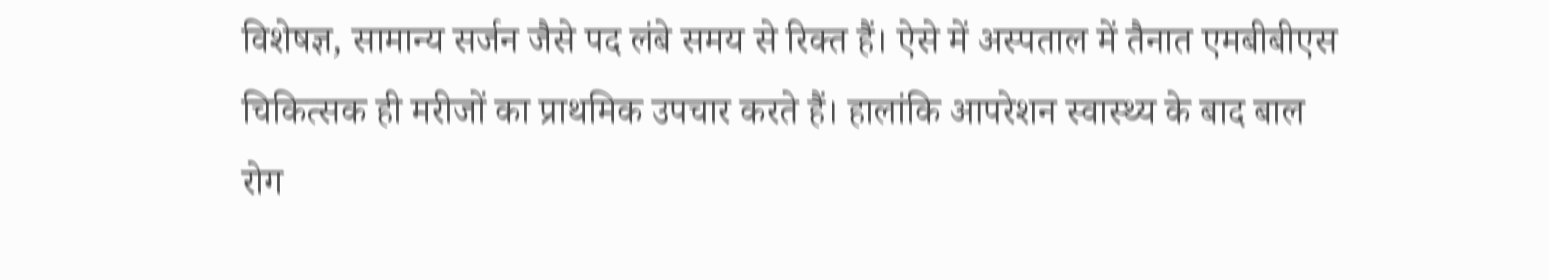विशेषज्ञ, सामान्य सर्जन जैसे पद लंबे समय से रिक्त हैं। ऐसे में अस्पताल में तैनात एमबीबीएस चिकित्सक ही मरीजों का प्राथमिक उपचार करते हैं। हालांकि आपरेशन स्वास्थ्य के बाद बाल रोग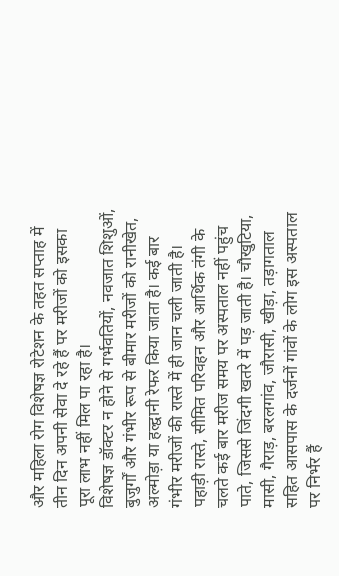और महिला रोग विशेषज्ञ रोटेशन के तहत सप्ताह में तीन दिन अपनी सेवा दे रहे हैं पर मरीजों को इसका पूरा लाभ नहीं मिल पा रहा है।
विशेषज्ञ डॉक्टर न होने से गर्भवतियों, नवजात शिशुओं, बुजुर्गों और गंभीर रूप से बीमार मरीजों को रानीखेत, अल्मोड़ा या हल्द्वानी रेफर किया जाता है। कई बार गंभीर मरीजों की रास्ते में ही जान चली जाती है।
पहाड़ी रास्ते, सीमित परिवहन और आर्थिक तंगी के चलते कई बार मरीज समय पर अस्पताल नहीं पहुंच पाते, जिससे जिंदगी खतरे में पड़ जाती है। चौखुटिया, मासी, गैराड़, बरलगांव, जौरासी, खीड़ा, तड़ागताल सहित आसपास के दर्जनों गांवों के लोग इस अस्पताल पर निर्भर हैं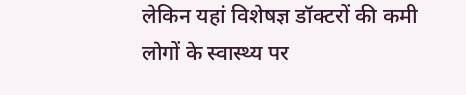लेकिन यहां विशेषज्ञ डॉक्टरों की कमी लोगों के स्वास्थ्य पर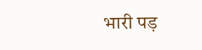भारी पड़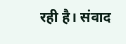रही है। संवाद